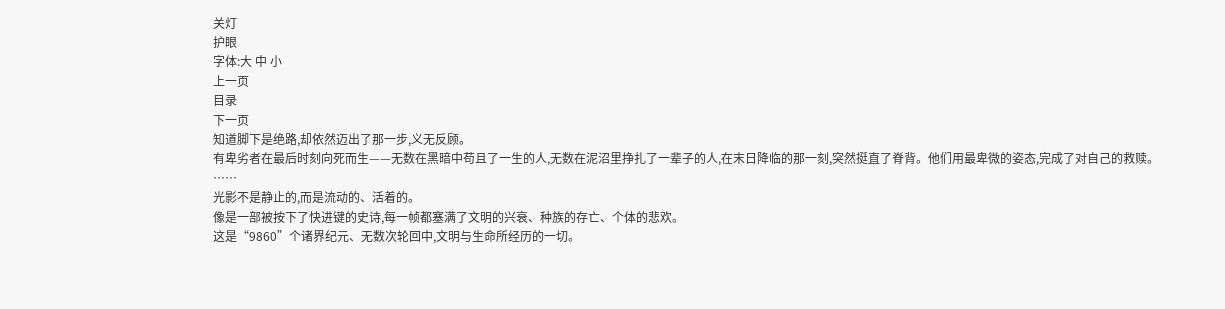关灯
护眼
字体:大 中 小
上一页
目录
下一页
知道脚下是绝路,却依然迈出了那一步,义无反顾。
有卑劣者在最后时刻向死而生——无数在黑暗中苟且了一生的人,无数在泥沼里挣扎了一辈子的人,在末日降临的那一刻,突然挺直了脊背。他们用最卑微的姿态,完成了对自己的救赎。
……
光影不是静止的,而是流动的、活着的。
像是一部被按下了快进键的史诗,每一帧都塞满了文明的兴衰、种族的存亡、个体的悲欢。
这是“9860”个诸界纪元、无数次轮回中,文明与生命所经历的一切。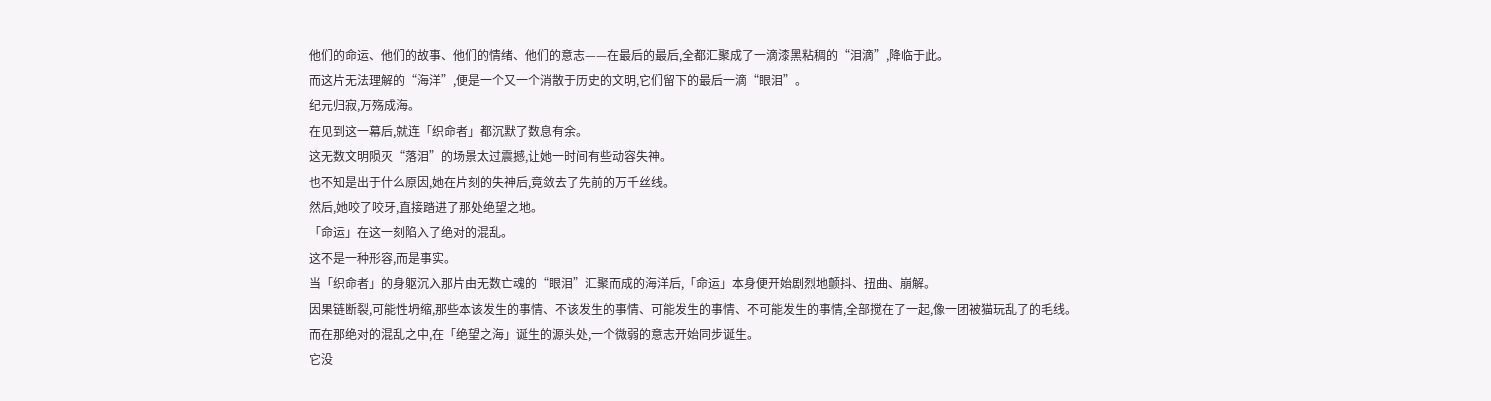他们的命运、他们的故事、他们的情绪、他们的意志——在最后的最后,全都汇聚成了一滴漆黑粘稠的“泪滴”,降临于此。
而这片无法理解的“海洋”,便是一个又一个消散于历史的文明,它们留下的最后一滴“眼泪”。
纪元归寂,万殇成海。
在见到这一幕后,就连「织命者」都沉默了数息有余。
这无数文明陨灭“落泪”的场景太过震撼,让她一时间有些动容失神。
也不知是出于什么原因,她在片刻的失神后,竟敛去了先前的万千丝线。
然后,她咬了咬牙,直接踏进了那处绝望之地。
「命运」在这一刻陷入了绝对的混乱。
这不是一种形容,而是事实。
当「织命者」的身躯沉入那片由无数亡魂的“眼泪”汇聚而成的海洋后,「命运」本身便开始剧烈地颤抖、扭曲、崩解。
因果链断裂,可能性坍缩,那些本该发生的事情、不该发生的事情、可能发生的事情、不可能发生的事情,全部搅在了一起,像一团被猫玩乱了的毛线。
而在那绝对的混乱之中,在「绝望之海」诞生的源头处,一个微弱的意志开始同步诞生。
它没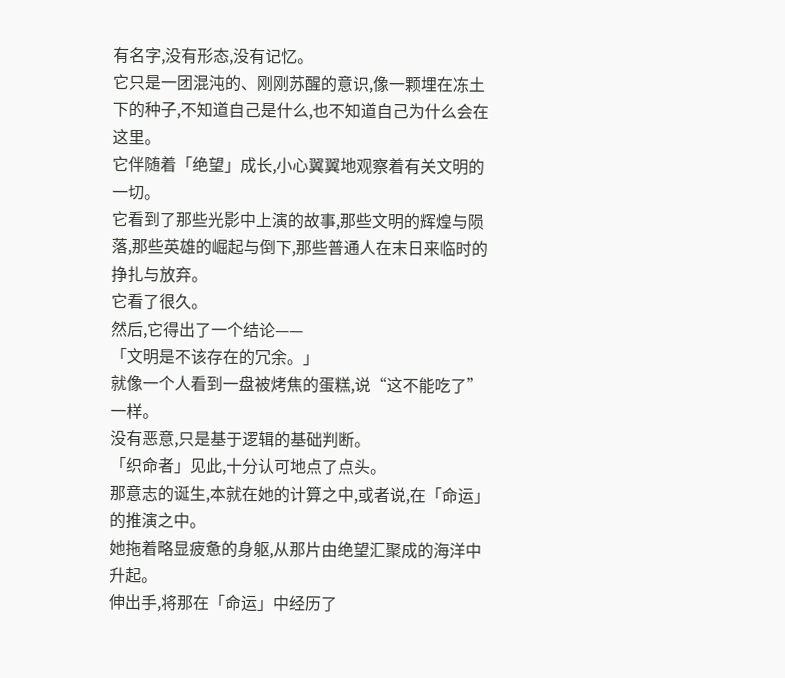有名字,没有形态,没有记忆。
它只是一团混沌的、刚刚苏醒的意识,像一颗埋在冻土下的种子,不知道自己是什么,也不知道自己为什么会在这里。
它伴随着「绝望」成长,小心翼翼地观察着有关文明的一切。
它看到了那些光影中上演的故事,那些文明的辉煌与陨落,那些英雄的崛起与倒下,那些普通人在末日来临时的挣扎与放弃。
它看了很久。
然后,它得出了一个结论——
「文明是不该存在的冗余。」
就像一个人看到一盘被烤焦的蛋糕,说“这不能吃了”一样。
没有恶意,只是基于逻辑的基础判断。
「织命者」见此,十分认可地点了点头。
那意志的诞生,本就在她的计算之中,或者说,在「命运」的推演之中。
她拖着略显疲惫的身躯,从那片由绝望汇聚成的海洋中升起。
伸出手,将那在「命运」中经历了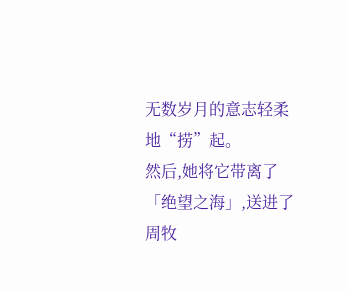无数岁月的意志轻柔地“捞”起。
然后,她将它带离了「绝望之海」,送进了周牧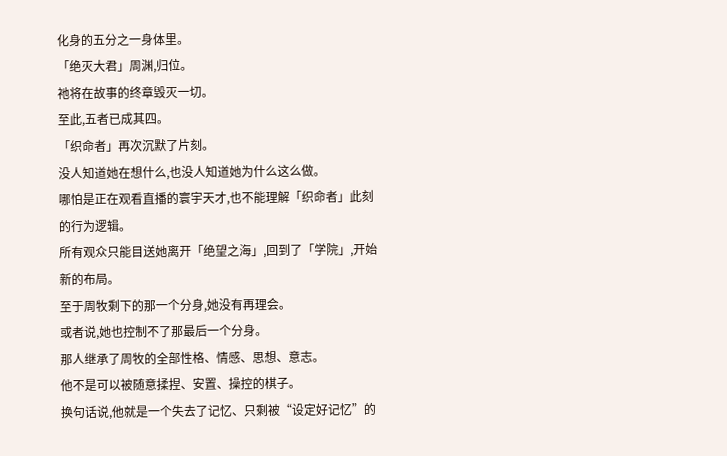化身的五分之一身体里。
「绝灭大君」周渊,归位。
祂将在故事的终章毁灭一切。
至此,五者已成其四。
「织命者」再次沉默了片刻。
没人知道她在想什么,也没人知道她为什么这么做。
哪怕是正在观看直播的寰宇天才,也不能理解「织命者」此刻的行为逻辑。
所有观众只能目送她离开「绝望之海」,回到了「学院」,开始新的布局。
至于周牧剩下的那一个分身,她没有再理会。
或者说,她也控制不了那最后一个分身。
那人继承了周牧的全部性格、情感、思想、意志。
他不是可以被随意揉捏、安置、操控的棋子。
换句话说,他就是一个失去了记忆、只剩被“设定好记忆”的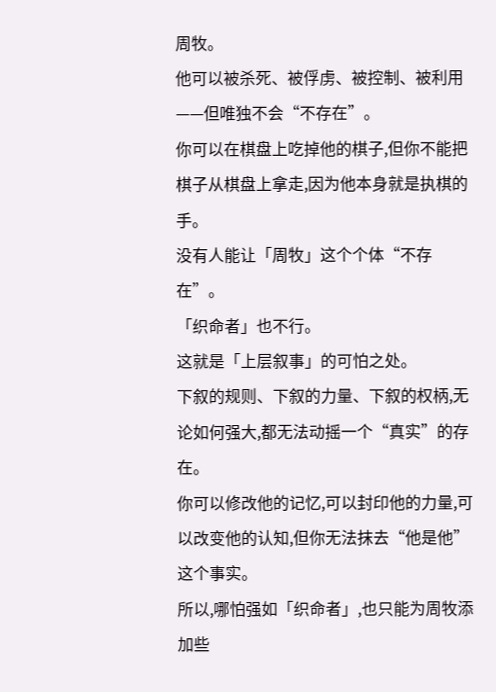周牧。
他可以被杀死、被俘虏、被控制、被利用——但唯独不会“不存在”。
你可以在棋盘上吃掉他的棋子,但你不能把棋子从棋盘上拿走,因为他本身就是执棋的手。
没有人能让「周牧」这个个体“不存在”。
「织命者」也不行。
这就是「上层叙事」的可怕之处。
下叙的规则、下叙的力量、下叙的权柄,无论如何强大,都无法动摇一个“真实”的存在。
你可以修改他的记忆,可以封印他的力量,可以改变他的认知,但你无法抹去“他是他”这个事实。
所以,哪怕强如「织命者」,也只能为周牧添加些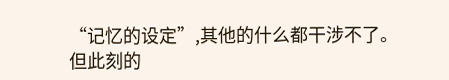“记忆的设定”,其他的什么都干涉不了。
但此刻的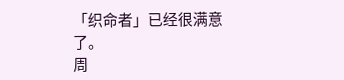「织命者」已经很满意了。
周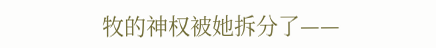牧的神权被她拆分了——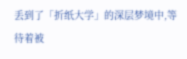丢到了「折纸大学」的深层梦境中,等待着被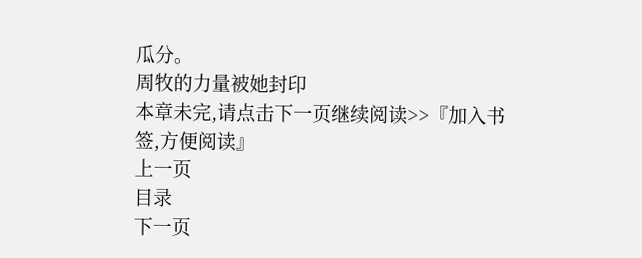瓜分。
周牧的力量被她封印
本章未完,请点击下一页继续阅读>>『加入书签,方便阅读』
上一页
目录
下一页